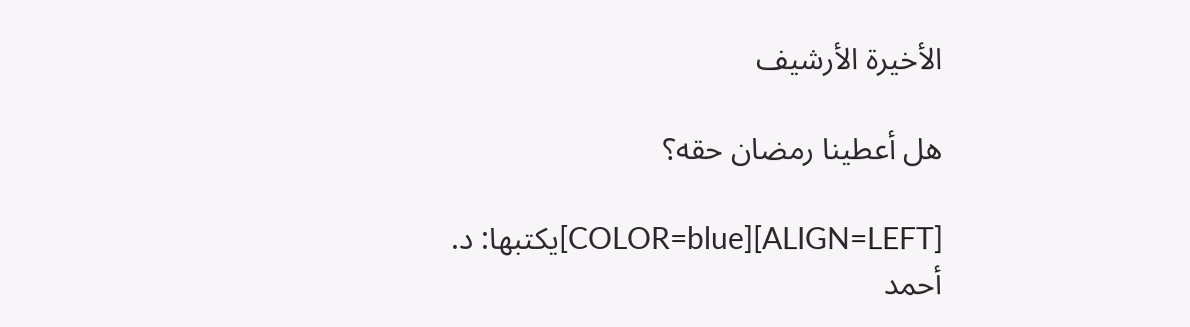الأخيرة الأرشيف

هل أعطينا رمضان حقه؟

[ALIGN=LEFT][COLOR=blue]يكتبها: د. أحمد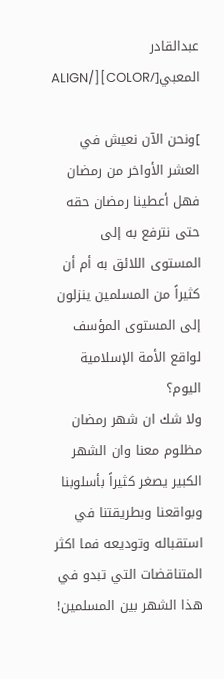عبدالقادر المعبي[/COLOR][/ALIGN

]ونحن الآن نعيش في العشر الأواخر من رمضان فهل أعطينا رمضان حقه حتى نترفع به إلى المستوى اللائق به أم أن كثيراً من المسلمين ينزلون إلى المستوى المؤسف لواقع الأمة الإسلامية اليوم؟
ولا شك ان شهر رمضان مظلوم معنا وان الشهر الكبير يصغر كثيراً بأسلوبنا وبواقعنا وبطريقتنا في استقباله وتوديعه فما اكثر المتناقضات التي تبدو في هذا الشهر بين المسلمين!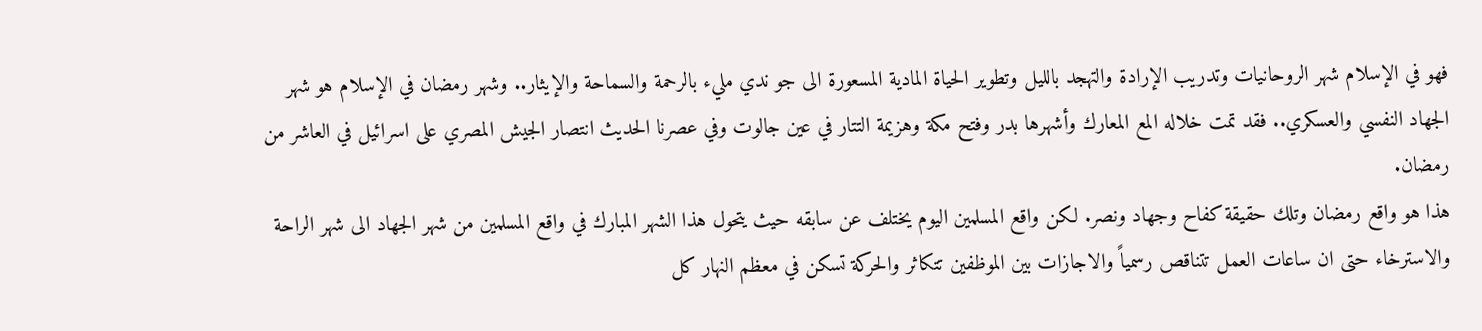فهو في الإسلام شهر الروحانيات وتدريب الإرادة والتهجد بالليل وتطوير الحياة المادية المسعورة الى جو ندي مليء بالرحمة والسماحة والإيثار.. وشهر رمضان في الإسلام هو شهر الجهاد النفسي والعسكري.. فقد تمت خلاله المع المعارك وأشهرها بدر وفتح مكة وهزيمة التتار في عين جالوت وفي عصرنا الحديث انتصار الجيش المصري على اسرائيل في العاشر من رمضان.
هذا هو واقع رمضان وتلك حقيقة كفاح وجهاد ونصر. لكن واقع المسلمين اليوم يختلف عن سابقه حيث يتحول هذا الشهر المبارك في واقع المسلمين من شهر الجهاد الى شهر الراحة والاسترخاء حتى ان ساعات العمل تتناقص رسمياً والاجازات بين الموظفين تتكاثر والحركة تسكن في معظم النهار كل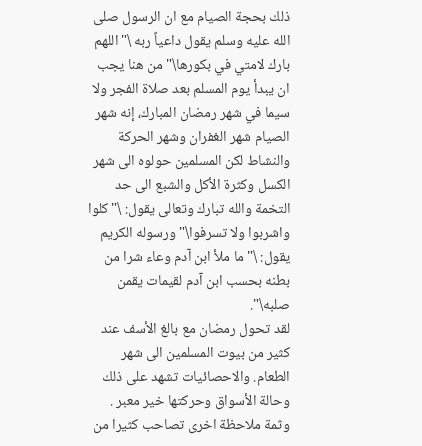ذلك بحجة الصيام مع ان الرسول صلى الله عليه وسلم يقول داعياً ربه \"اللهم بارك لامتي في بكورها\" من هنا يجب ان يبدأ يوم المسلم بعد صلاة الفجر ولا سيما في شهر رمضان المبارك، إنه شهر الصيام شهر الغفران وشهر الحركة والنشاط لكن المسلمين حولوه الى شهر الكسل وكثرة الأكل والشبع الى حد التخمة والله تبارك وتعالى يقول: \"كلوا واشربوا ولا تسرفوا\" ورسوله الكريم يقول: \"ما ملأ ابن آدم وعاء شرا من بطنه بحسب ابن آدم لقيمات يقمن صلبه\".
لقد تحول رمضان مع بالغ الأسف عند كثير من بيوت المسلمين الى شهر الطعام. والاحصائيات تشهد على ذلك وحالة الأسواق وحركتها خير معبر .
وثمة ملاحظة اخرى تصاحب كثيرا من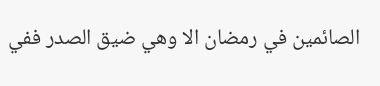الصائمين في رمضان الا وهي ضيق الصدر ففي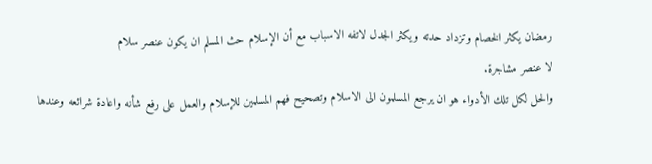رمضان يكثر الخصام وتزداد حدته ويكثر الجدل لاتفه الاسباب مع أن الإسلام حث المسلم ان يكون عنصر سلام
لا عنصر مشاجرة.
والحل لكل تلك الأدواء هو ان يرجع المسلمون الى الاسلام وتصحيح فهم المسلمين للإسلام والعمل على رفع شأنه واعادة شرائعه وعندها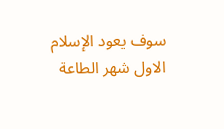سوف يعود الإسلام الاول شهر الطاعة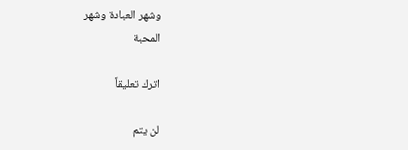وشهر العبادة وشهر
المحبة

اترك تعليقاً

لن يتم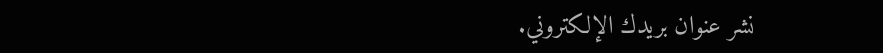نشر عنوان بريدك الإلكتروني.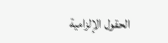الحقول الإلزامية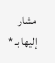مشار إليها بـ *